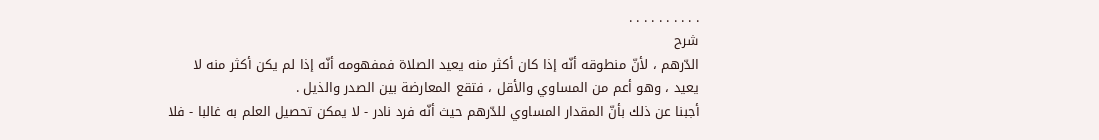. . . . . . . . . .
شرح
الدّرهم ، لأنّ منطوقه أنّه إذا كان أكثر منه يعيد الصلاة فمفهومه أنّه إذا لم يكن أكثر منه لا يعيد ، وهو أعم من المساوي والأقل ، فتقع المعارضة بين الصدر والذيل .
أجبنا عن ذلك بأنّ المقدار المساوي للدّرهم حيث أنّه فرد نادر - لا يمكن تحصيل العلم به غالبا - فلا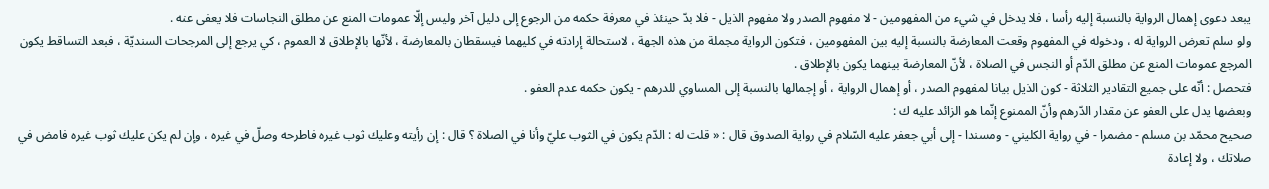يبعد دعوى إهمال الرواية بالنسبة إليه رأسا ، فلا يدخل في شيء من المفهومين - لا مفهوم الصدر ولا مفهوم الذيل - فلا بدّ حينئذ في معرفة حكمه من الرجوع إلى دليل آخر وليس إلّا عمومات المنع عن مطلق النجاسات فلا يعفى عنه .
ولو سلم تعرض الرواية له ، ودخوله في المفهوم وقعت المعارضة بالنسبة إليه بين المفهومين ، فتكون الرواية مجملة من هذه الجهة ، لاستحالة إرادته في كليهما فيسقطان بالمعارضة ، لأنّها بالإطلاق لا العموم ، كي يرجع إلى المرجحات السنديّة ، فبعد التساقط يكون المرجع عمومات المنع عن مطلق الدّم أو النجس في الصلاة ، لأنّ المعارضة بينهما يكون بالإطلاق .
فتحصل : أنّه على جميع التقادير الثلاثة - كون الذيل بيانا لمفهوم الصدر ، أو إهمال الرواية ، أو إجمالها بالنسبة إلى المساوي للدرهم - يكون حكمه عدم العفو .
وبعضها يدل على العفو عن مقدار الدّرهم وأنّ الممنوع إنّما هو الزائد عليه ك :
صحيح محمّد بن مسلم - مضمرا - في رواية الكليني - ومسندا - إلى أبي جعفر عليه السّلام في رواية الصدوق قال : « قلت له : الدّم يكون في الثوب عليّ وأنا في الصلاة ؟ قال : إن رأيته وعليك ثوب غيره فاطرحه وصلّ في غيره ، وإن لم يكن عليك ثوب غيره فامض في صلاتك ، ولا إعادة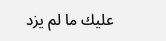عليك ما لم يزد